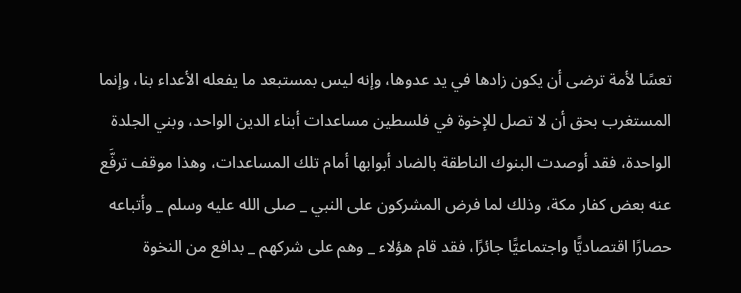تعسًا لأمة ترضى أن يكون زادها في يد عدوها، وإنه ليس بمستبعد ما يفعله الأعداء بنا، وإنما المستغرب بحق أن لا تصل للإخوة في فلسطين مساعدات أبناء الدين الواحد، وبني الجلدة الواحدة، فقد أوصدت البنوك الناطقة بالضاد أبوابها أمام تلك المساعدات، وهذا موقف ترفَّع عنه بعض كفار مكة، وذلك لما فرض المشركون على النبي _ صلى الله عليه وسلم _ وأتباعه حصارًا اقتصاديًّا واجتماعيًّا جائرًا، فقد قام هؤلاء _ وهم على شركهم _ بدافع من النخوة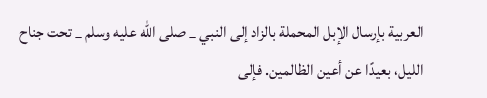العربية بإرسال الإبل المحملة بالزاد إلى النبي _ صلى الله عليه وسلم _ تحت جناح الليل، بعيدًا عن أعين الظالمين. فإلى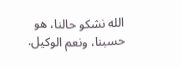الله نشكو حالنا، هو حسبنا، ونعم الوكيل.